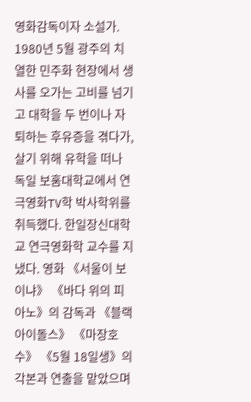영화감독이자 소설가. 1980년 5월 광주의 치열한 민주화 현장에서 생사를 오가는 고비를 넘기고 대학을 두 번이나 자퇴하는 후유증을 겪다가, 살기 위해 유학을 떠나 독일 보훔대학교에서 연극영화TV학 박사학위를 취득했다. 한일장신대학교 연극영화학 교수를 지냈다. 영화 《서울이 보이냐》 《바다 위의 피아노》의 감독과 《블랙 아이돌스》 《마장호수》 《5월 18일생》의 각본과 연출을 맡았으며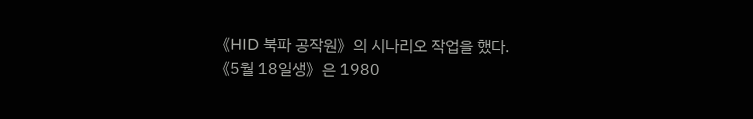《HID 북파 공작원》의 시나리오 작업을 했다.
《5월 18일생》은 1980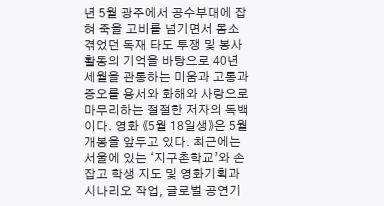년 5월 광주에서 공수부대에 잡혀 죽을 고비를 넘기면서 몸소 겪었던 독재 타도 투쟁 및 봉사활동의 기억을 바탕으로 40년 세월을 관통하는 미움과 고통과 증오를 용서와 화해와 사랑으로 마무리하는 절절한 저자의 독백이다. 영화 《5월 18일생》은 5월 개봉을 앞두고 있다. 최근에는 서울에 있는 ‘지구촌학교’와 손잡고 학생 지도 및 영화기획과 시나리오 작업, 글로벌 공연기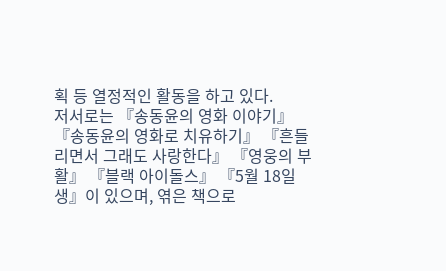획 등 열정적인 활동을 하고 있다.
저서로는 『송동윤의 영화 이야기』 『송동윤의 영화로 치유하기』 『흔들리면서 그래도 사랑한다』 『영웅의 부활』 『블랙 아이돌스』 『5월 18일생』이 있으며, 엮은 책으로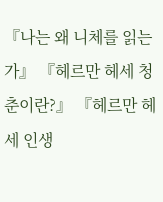『나는 왜 니체를 읽는가』 『헤르만 헤세 청춘이란?』 『헤르만 헤세 인생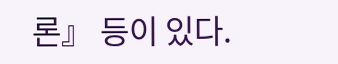론』 등이 있다.